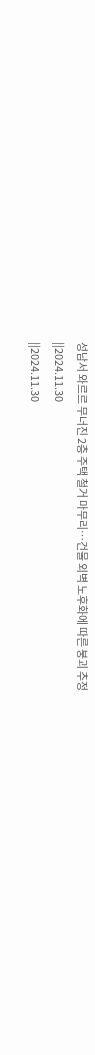성남서 와르르 무너진 2층 주택 철거 마무리…건물 외벽 노후화에 따른 붕괴 추정
||2024.11.30
||2024.11.30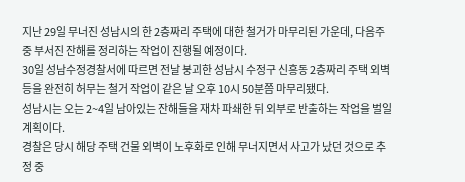지난 29일 무너진 성남시의 한 2층짜리 주택에 대한 철거가 마무리된 가운데, 다음주 중 부서진 잔해를 정리하는 작업이 진행될 예정이다.
30일 성남수정경찰서에 따르면 전날 붕괴한 성남시 수정구 신흥동 2층짜리 주택 외벽 등을 완전히 허무는 철거 작업이 같은 날 오후 10시 50분쯤 마무리됐다.
성남시는 오는 2~4일 남아있는 잔해들을 재차 파쇄한 뒤 외부로 반출하는 작업을 벌일 계획이다.
경찰은 당시 해당 주택 건물 외벽이 노후화로 인해 무너지면서 사고가 났던 것으로 추정 중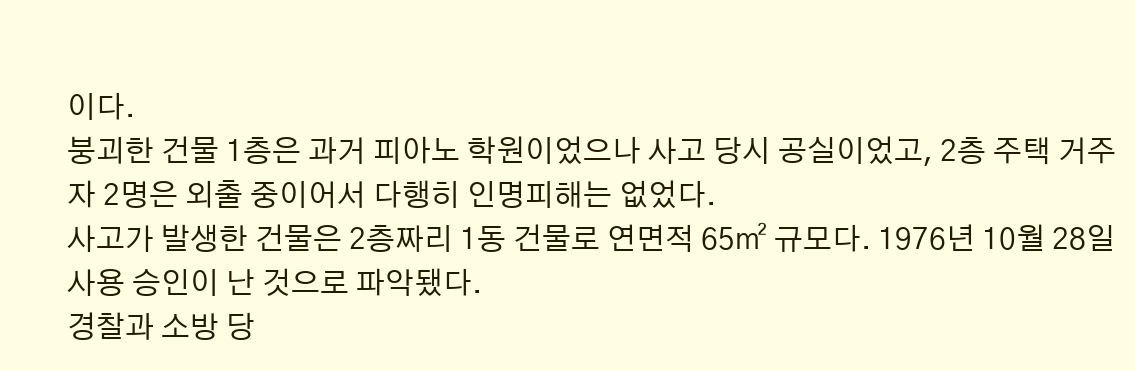이다.
붕괴한 건물 1층은 과거 피아노 학원이었으나 사고 당시 공실이었고, 2층 주택 거주자 2명은 외출 중이어서 다행히 인명피해는 없었다.
사고가 발생한 건물은 2층짜리 1동 건물로 연면적 65㎡ 규모다. 1976년 10월 28일 사용 승인이 난 것으로 파악됐다.
경찰과 소방 당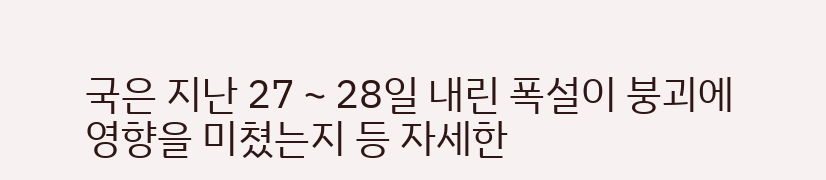국은 지난 27∼28일 내린 폭설이 붕괴에 영향을 미쳤는지 등 자세한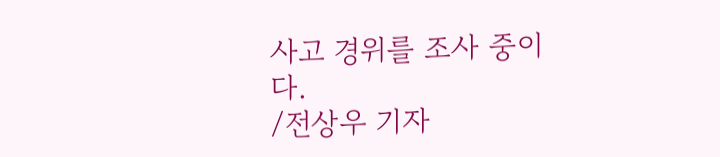사고 경위를 조사 중이다.
/전상우 기자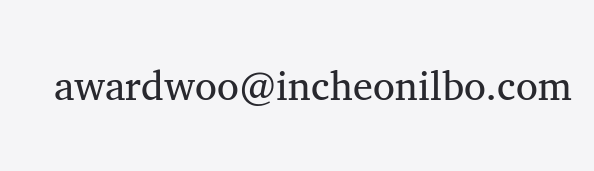awardwoo@incheonilbo.com